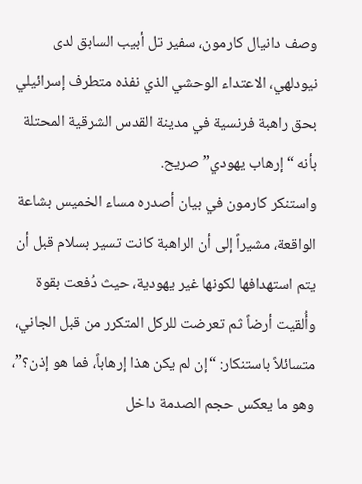وصف دانيال كارمون، سفير تل أبيب السابق لدى نيودلهي، الاعتداء الوحشي الذي نفذه متطرف إسرائيلي بحق راهبة فرنسية في مدينة القدس الشرقية المحتلة بأنه “إرهاب يهودي” صريح.
واستنكر كارمون في بيان أصدره مساء الخميس بشاعة الواقعة، مشيراً إلى أن الراهبة كانت تسير بسلام قبل أن يتم استهدافها لكونها غير يهودية، حيث دُفعت بقوة وأُلقيت أرضاً ثم تعرضت للركل المتكرر من قبل الجاني، متسائلاً باستنكار: “إن لم يكن هذا إرهاباً، فما هو إذن؟”، وهو ما يعكس حجم الصدمة داخل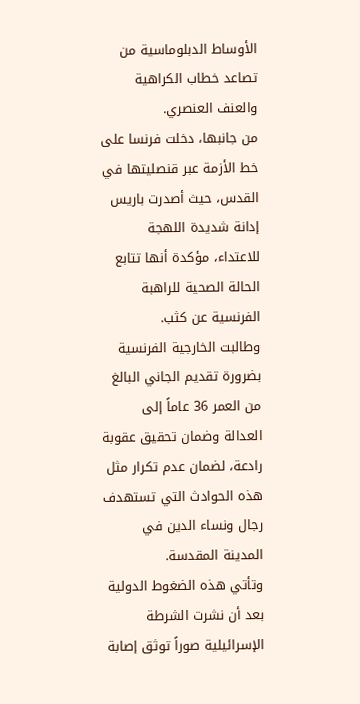الأوساط الدبلوماسية من تصاعد خطاب الكراهية والعنف العنصري.
من جانبها، دخلت فرنسا على خط الأزمة عبر قنصليتها في القدس، حيث أصدرت باريس إدانة شديدة اللهجة للاعتداء، مؤكدة أنها تتابع الحالة الصحية للراهبة الفرنسية عن كثب.
وطالبت الخارجية الفرنسية بضرورة تقديم الجاني البالغ من العمر 36 عاماً إلى العدالة وضمان تحقيق عقوبة رادعة، لضمان عدم تكرار مثل هذه الحوادث التي تستهدف رجال ونساء الدين في المدينة المقدسة.
وتأتي هذه الضغوط الدولية بعد أن نشرت الشرطة الإسرائيلية صوراً توثق إصابة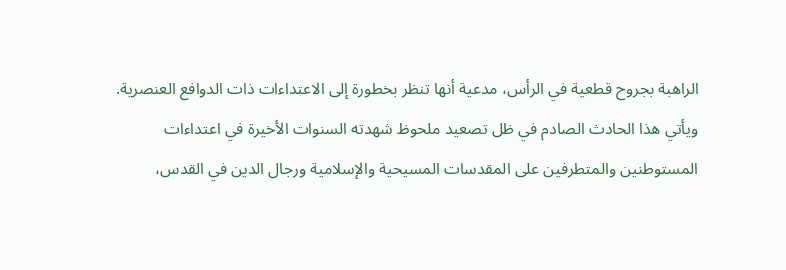الراهبة بجروح قطعية في الرأس، مدعية أنها تنظر بخطورة إلى الاعتداءات ذات الدوافع العنصرية.
ويأتي هذا الحادث الصادم في ظل تصعيد ملحوظ شهدته السنوات الأخيرة في اعتداءات المستوطنين والمتطرفين على المقدسات المسيحية والإسلامية ورجال الدين في القدس،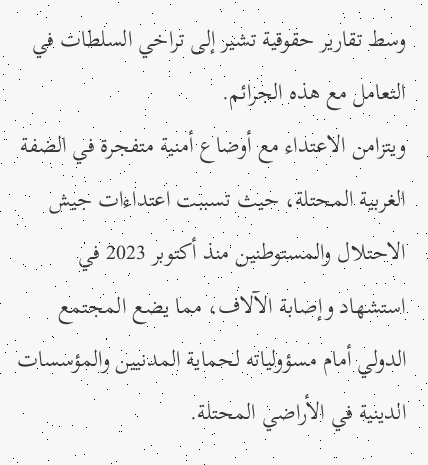وسط تقارير حقوقية تشير إلى تراخي السلطات في التعامل مع هذه الجرائم.
ويتزامن الاعتداء مع أوضاع أمنية متفجرة في الضفة الغربية المحتلة، حيث تسببت اعتداءات جيش الاحتلال والمستوطنين منذ أكتوبر 2023 في استشهاد وإصابة الآلاف، مما يضع المجتمع الدولي أمام مسؤولياته لحماية المدنيين والمؤسسات الدينية في الأراضي المحتلة.